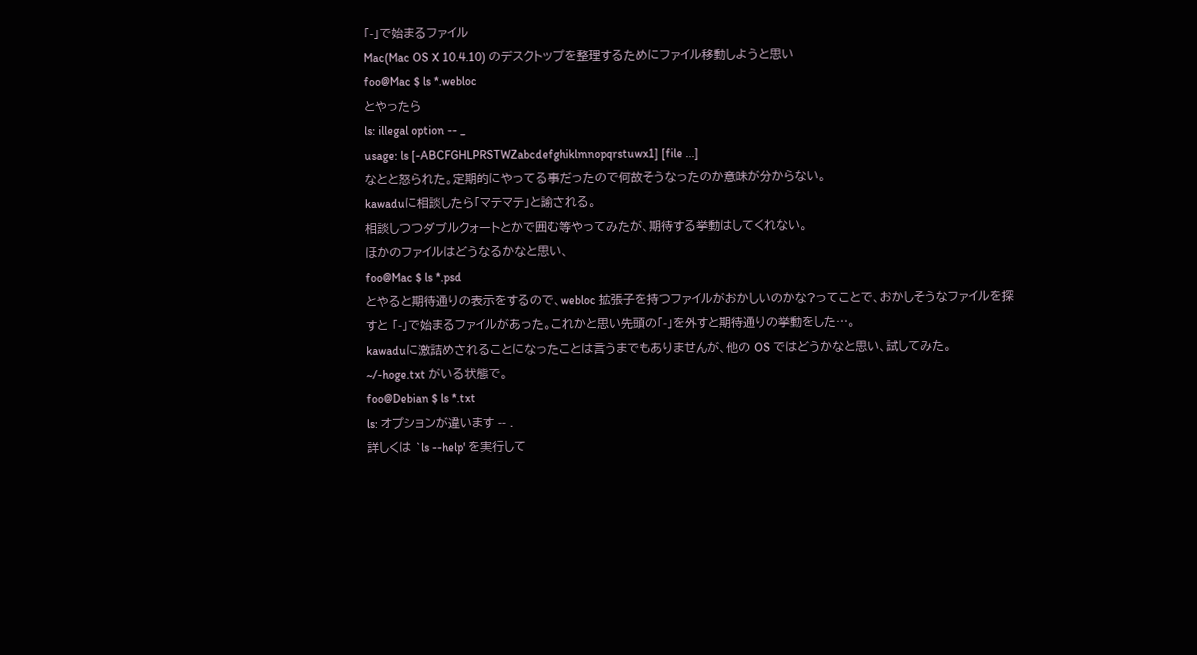「-」で始まるファイル
Mac(Mac OS X 10.4.10) のデスクトップを整理するためにファイル移動しようと思い
foo@Mac $ ls *.webloc
とやったら
ls: illegal option -- _
usage: ls [-ABCFGHLPRSTWZabcdefghiklmnopqrstuwx1] [file ...]
なとと怒られた。定期的にやってる事だったので何故そうなったのか意味が分からない。
kawaduに相談したら「マテマテ」と諭される。
相談しつつダブルクォートとかで囲む等やってみたが、期待する挙動はしてくれない。
ほかのファイルはどうなるかなと思い、
foo@Mac $ ls *.psd
とやると期待通りの表示をするので、webloc 拡張子を持つファイルがおかしいのかな?ってことで、おかしそうなファイルを探すと 「-」で始まるファイルがあった。これかと思い先頭の「-」を外すと期待通りの挙動をした…。
kawaduに激詰めされることになったことは言うまでもありませんが、他の OS ではどうかなと思い、試してみた。
~/-hoge.txt がいる状態で。
foo@Debian $ ls *.txt
ls: オプションが違います -- .
詳しくは `ls --help' を実行して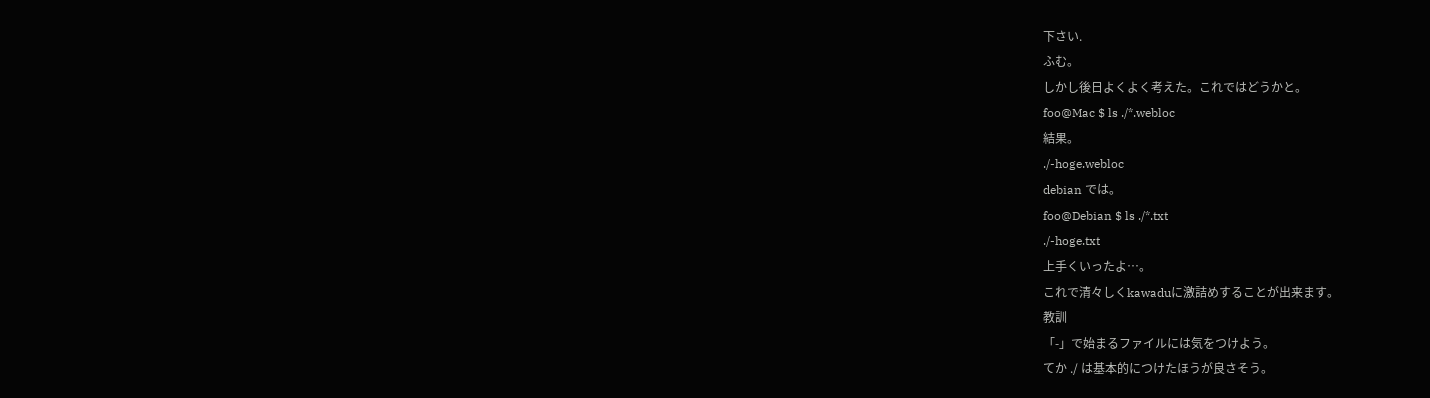下さい.
ふむ。
しかし後日よくよく考えた。これではどうかと。
foo@Mac $ ls ./*.webloc
結果。
./-hoge.webloc
debian では。
foo@Debian $ ls ./*.txt
./-hoge.txt
上手くいったよ…。
これで清々しくkawaduに激詰めすることが出来ます。
教訓
「-」で始まるファイルには気をつけよう。
てか ./ は基本的につけたほうが良さそう。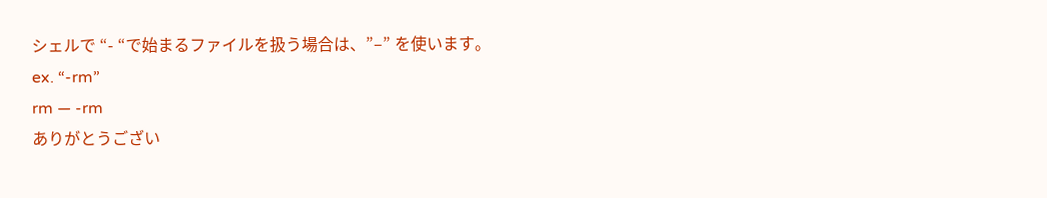シェルで “- “で始まるファイルを扱う場合は、”–” を使います。
ex. “-rm”
rm — -rm
ありがとうござい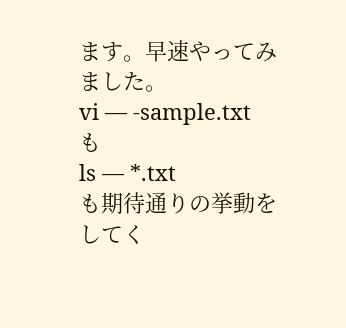ます。早速やってみました。
vi — -sample.txt
も
ls — *.txt
も期待通りの挙動をしてく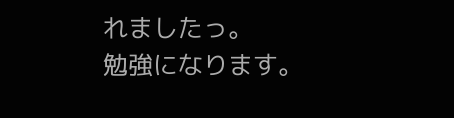れましたっ。
勉強になります。